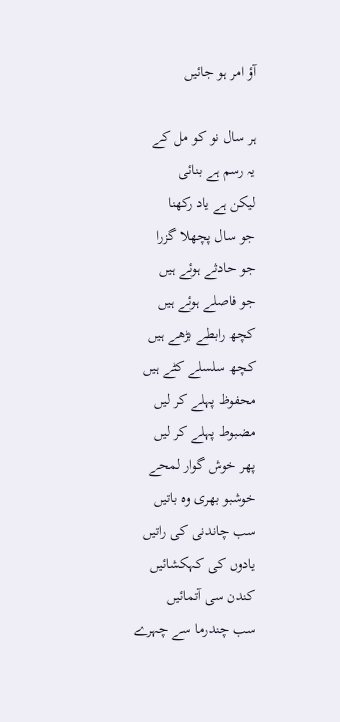آؤ امر ہو جائیں

ہر سال نو کو مل کے
یہ رسم ہے بنائی
لیکن ہے یاد رکھنا
جو سال پچھلا گزرا
جو حادثے ہوئے ہیں
جو فاصلے ہوئے ہیں
کچھ رابطے بڑھے ہیں
کچھ سلسلے کٹے ہیں
محفوظ پہلے کر لیں
مضبوط پہلے کر لیں
پھر خوش گوار لمحے
خوشبو بھری وہ باتیں
سب چاندنی کی راتیں
یادوں کی کہکشائیں
کندن سی آتمائیں
سب چندرما سے چہرے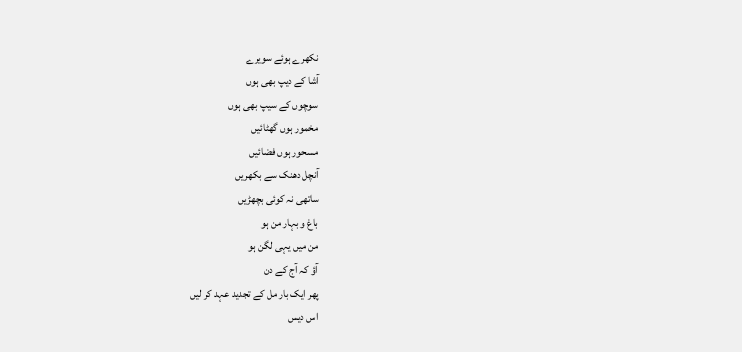نکھرے ہوئے سویرے
آشا کے دیپ بھی ہوں
سوچوں کے سیپ بھی ہوں
مخمور ہوں گھٹائیں
مسحور ہوں فضائیں
آنچل دھنک سے بکھریں
ساتھی نہ کوئی بچھڑیں
باغ و بہار من ہو
من میں یہی لگن ہو
آؤ کہ آج کے دن
پھر ایک بار مل کے تجدید عہد کر لیں
اس دیس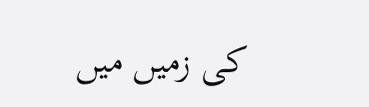کی زمیں میں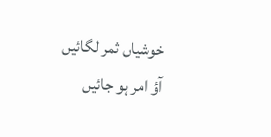خوشیاں ثمر لگائیں
آؤ امر ہو جائیں